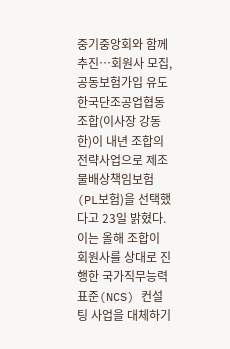중기중앙회와 함께 추진…회원사 모집, 공동보험가입 유도
한국단조공업협동조합(이사장 강동한)이 내년 조합의 전략사업으로 제조물배상책임보험(PL보험)을 선택했다고 23일 밝혔다.
이는 올해 조합이 회원사를 상대로 진행한 국가직무능력표준(NCS) 컨설팅 사업을 대체하기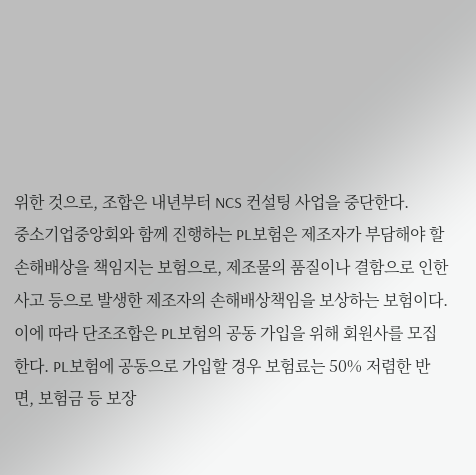위한 것으로, 조합은 내년부터 NCS 컨설팅 사업을 중단한다.
중소기업중앙회와 함께 진행하는 PL보험은 제조자가 부담해야 할 손해배상을 책임지는 보험으로, 제조물의 품질이나 결함으로 인한 사고 등으로 발생한 제조자의 손해배상책임을 보상하는 보험이다.
이에 따라 단조조합은 PL보험의 공동 가입을 위해 회원사를 모집한다. PL보험에 공동으로 가입할 경우 보험료는 50% 저렴한 반면, 보험금 등 보장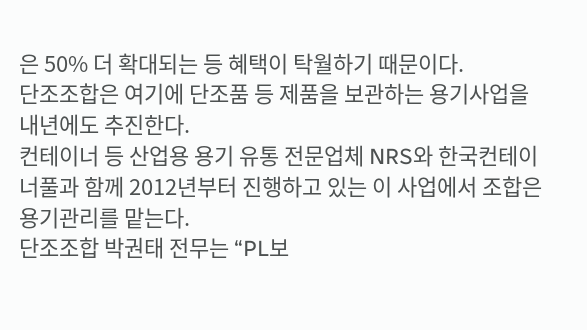은 50% 더 확대되는 등 혜택이 탁월하기 때문이다.
단조조합은 여기에 단조품 등 제품을 보관하는 용기사업을 내년에도 추진한다.
컨테이너 등 산업용 용기 유통 전문업체 NRS와 한국컨테이너풀과 함께 2012년부터 진행하고 있는 이 사업에서 조합은 용기관리를 맡는다.
단조조합 박권태 전무는 “PL보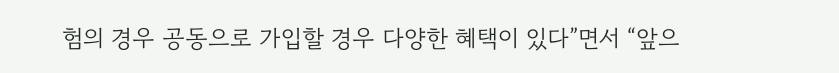험의 경우 공동으로 가입할 경우 다양한 혜택이 있다”면서 “앞으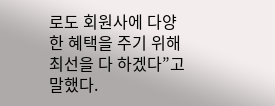로도 회원사에 다양한 혜택을 주기 위해 최선을 다 하겠다”고 말했다.